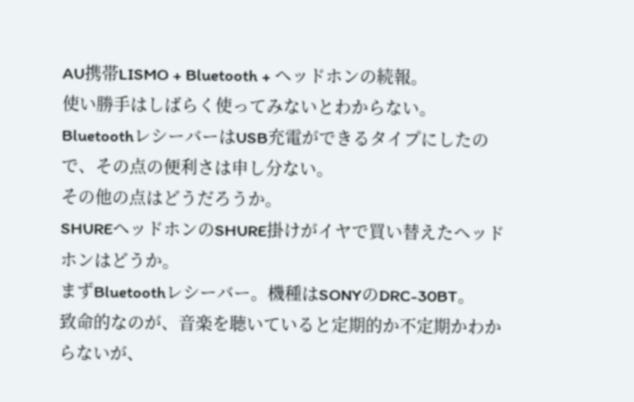AU携帯LISMO + Bluetooth + ヘッドホンの続報。
使い勝手はしばらく使ってみないとわからない。
BluetoothレシーバーはUSB充電ができるタイプにしたので、その点の便利さは申し分ない。
その他の点はどうだろうか。
SHUREヘッドホンのSHURE掛けがイヤで買い替えたヘッドホンはどうか。
まずBluetoothレシーバー。機種はSONYのDRC-30BT。
致命的なのが、音楽を聴いていると定期的か不定期かわからないが、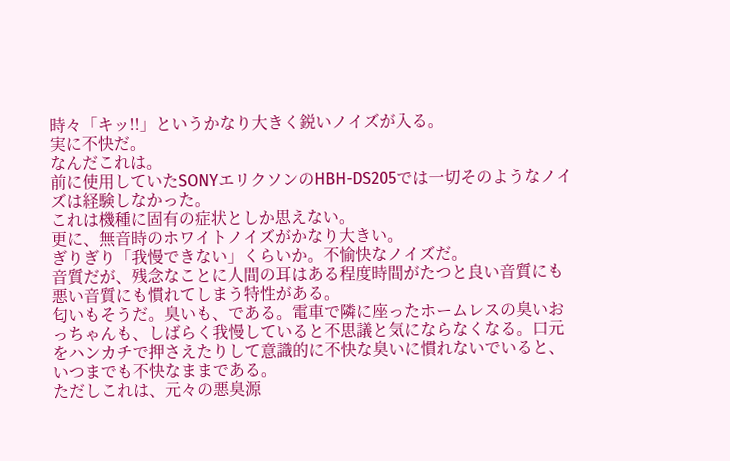時々「キッ!!」というかなり大きく鋭いノイズが入る。
実に不快だ。
なんだこれは。
前に使用していたSONYエリクソンのHBH-DS205では一切そのようなノイズは経験しなかった。
これは機種に固有の症状としか思えない。
更に、無音時のホワイトノイズがかなり大きい。
ぎりぎり「我慢できない」くらいか。不愉快なノイズだ。
音質だが、残念なことに人間の耳はある程度時間がたつと良い音質にも悪い音質にも慣れてしまう特性がある。
匂いもそうだ。臭いも、である。電車で隣に座ったホームレスの臭いおっちゃんも、しばらく我慢していると不思議と気にならなくなる。口元をハンカチで押さえたりして意識的に不快な臭いに慣れないでいると、いつまでも不快なままである。
ただしこれは、元々の悪臭源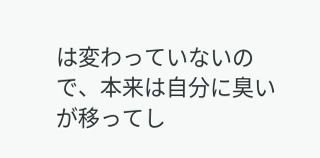は変わっていないので、本来は自分に臭いが移ってし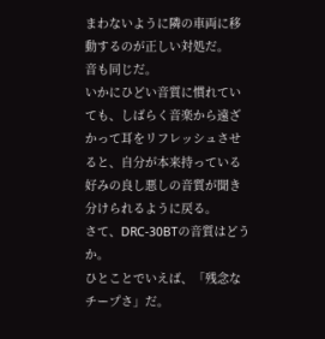まわないように隣の車両に移動するのが正しい対処だ。
音も同じだ。
いかにひどい音質に慣れていても、しばらく音楽から遠ざかって耳をリフレッシュさせると、自分が本来持っている好みの良し悪しの音質が聞き分けられるように戻る。
さて、DRC-30BTの音質はどうか。
ひとことでいえば、「残念なチープさ」だ。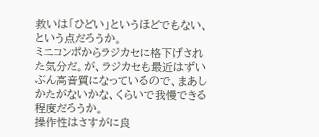救いは「ひどい」というほどでもない、という点だろうか。
ミニコンポからラジカセに格下げされた気分だ。が、ラジカセも最近はずいぶん高音質になっているので、まあしかたがないかな、くらいで我慢できる程度だろうか。
操作性はさすがに良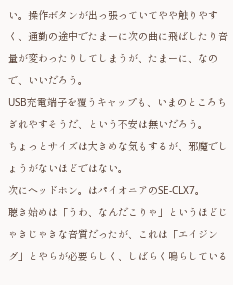い。操作ボタンが出っ張っていてやや触りやすく、通勤の途中でたまーに次の曲に飛ばしたり音量が変わったりしてしまうが、たまーに、なので、いいだろう。
USB充電端子を覆うキャップも、いまのところちぎれやすそうだ、という不安は無いだろう。
ちょっとサイズは大きめな気もするが、邪魔でしょうがないほどではない。
次にヘッドホン。はパイオニアのSE-CLX7。
聴き始めは「うわ、なんだこりゃ」というほどじゃきじゃきな音質だったが、これは「エイジング」とやらが必要らしく、しばらく鳴らしている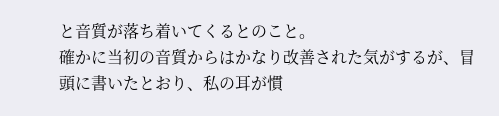と音質が落ち着いてくるとのこと。
確かに当初の音質からはかなり改善された気がするが、冒頭に書いたとおり、私の耳が慣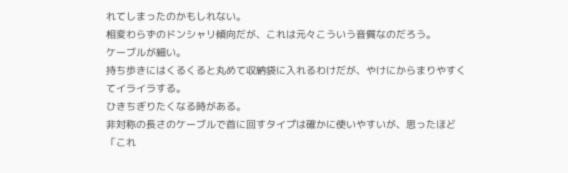れてしまったのかもしれない。
相変わらずのドンシャリ傾向だが、これは元々こういう音質なのだろう。
ケーブルが細い。
持ち歩きにはくるくると丸めて収納袋に入れるわけだが、やけにからまりやすくてイライラする。
ひきちぎりたくなる時がある。
非対称の長さのケーブルで首に回すタイプは確かに使いやすいが、思ったほど「これ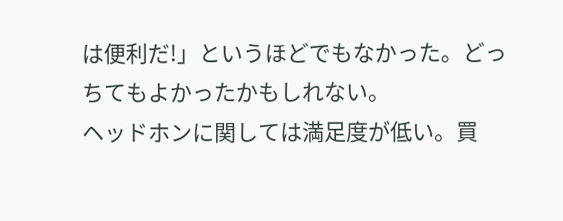は便利だ!」というほどでもなかった。どっちてもよかったかもしれない。
ヘッドホンに関しては満足度が低い。買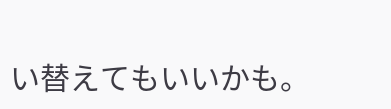い替えてもいいかも。